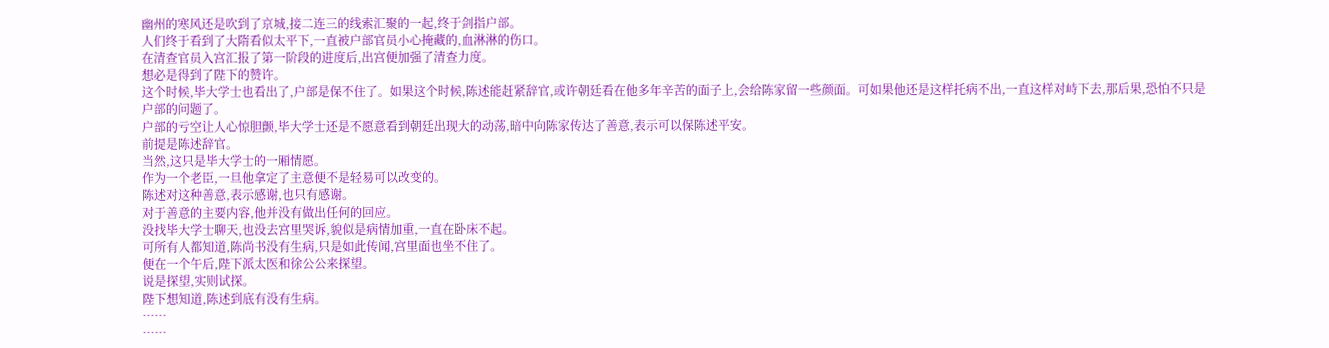幽州的寒风还是吹到了京城,接二连三的线索汇聚的一起,终于剑指户部。
人们终于看到了大隋看似太平下,一直被户部官员小心掩藏的,血淋淋的伤口。
在清查官员入宫汇报了第一阶段的进度后,出宫便加强了清查力度。
想必是得到了陛下的赞许。
这个时候,毕大学士也看出了,户部是保不住了。如果这个时候,陈述能赶紧辞官,或许朝廷看在他多年辛苦的面子上,会给陈家留一些颜面。可如果他还是这样托病不出,一直这样对峙下去,那后果,恐怕不只是户部的问题了。
户部的亏空让人心惊胆颤,毕大学士还是不愿意看到朝廷出现大的动荡,暗中向陈家传达了善意,表示可以保陈述平安。
前提是陈述辞官。
当然,这只是毕大学士的一厢情愿。
作为一个老臣,一旦他拿定了主意便不是轻易可以改变的。
陈述对这种善意,表示感谢,也只有感谢。
对于善意的主要内容,他并没有做出任何的回应。
没找毕大学士聊天,也没去宫里哭诉,貌似是病情加重,一直在卧床不起。
可所有人都知道,陈尚书没有生病,只是如此传闻,宫里面也坐不住了。
便在一个午后,陛下派太医和徐公公来探望。
说是探望,实则试探。
陛下想知道,陈述到底有没有生病。
……
……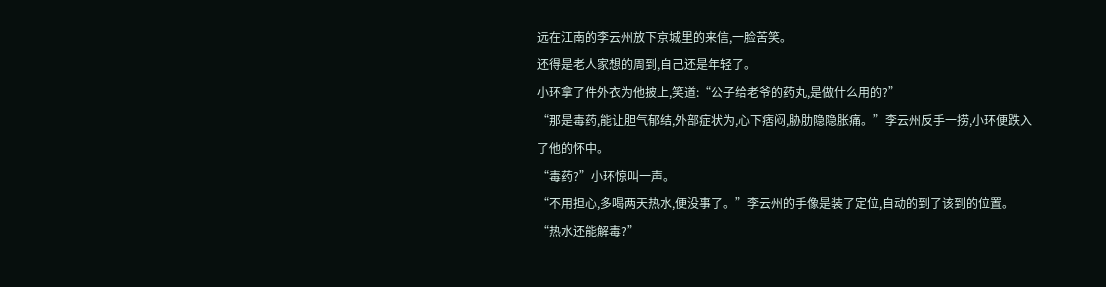远在江南的李云州放下京城里的来信,一脸苦笑。
还得是老人家想的周到,自己还是年轻了。
小环拿了件外衣为他披上,笑道:“公子给老爷的药丸,是做什么用的?”
“那是毒药,能让胆气郁结,外部症状为,心下痞闷,胁肋隐隐胀痛。”李云州反手一捞,小环便跌入了他的怀中。
“毒药?”小环惊叫一声。
“不用担心,多喝两天热水,便没事了。”李云州的手像是装了定位,自动的到了该到的位置。
“热水还能解毒?”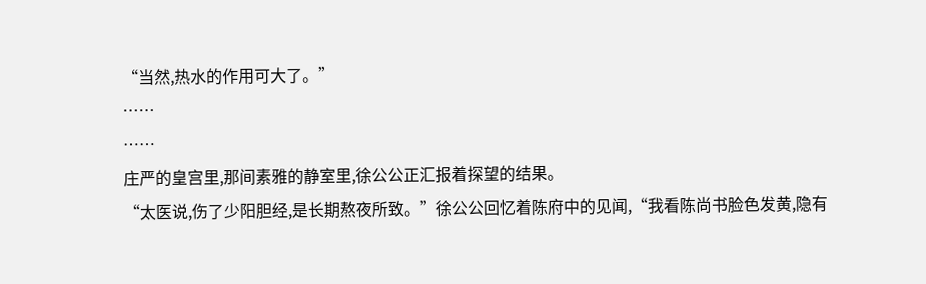“当然,热水的作用可大了。”
……
……
庄严的皇宫里,那间素雅的静室里,徐公公正汇报着探望的结果。
“太医说,伤了少阳胆经,是长期熬夜所致。”徐公公回忆着陈府中的见闻,“我看陈尚书脸色发黄,隐有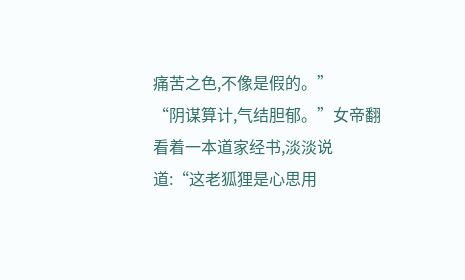痛苦之色,不像是假的。”
“阴谋算计,气结胆郁。”女帝翻看着一本道家经书,淡淡说道:“这老狐狸是心思用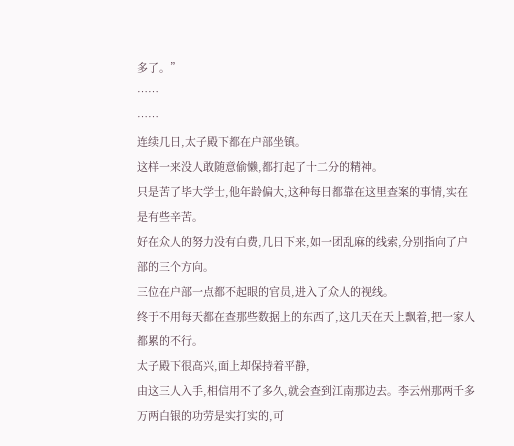多了。”
……
……
连续几日,太子殿下都在户部坐镇。
这样一来没人敢随意偷懒,都打起了十二分的精神。
只是苦了毕大学士,他年龄偏大,这种每日都靠在这里查案的事情,实在是有些辛苦。
好在众人的努力没有白费,几日下来,如一团乱麻的线索,分别指向了户部的三个方向。
三位在户部一点都不起眼的官员,进入了众人的视线。
终于不用每天都在查那些数据上的东西了,这几天在天上飘着,把一家人都累的不行。
太子殿下很高兴,面上却保持着平静,
由这三人入手,相信用不了多久,就会查到江南那边去。李云州那两千多万两白银的功劳是实打实的,可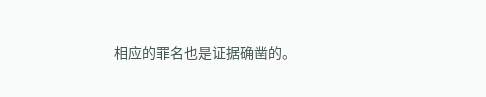相应的罪名也是证据确凿的。